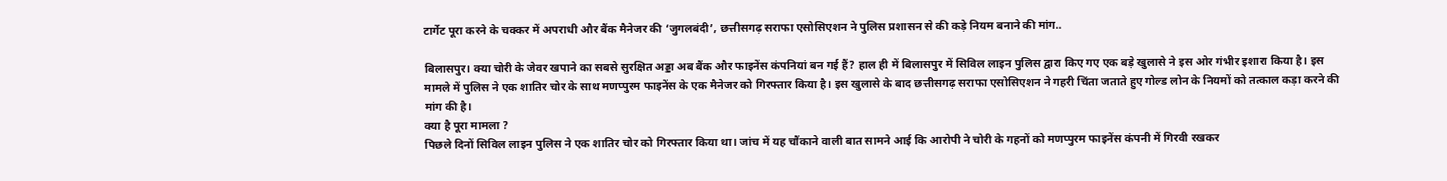टार्गेट पूरा करने के चक्कर में अपराधी और बैंक मैनेजर की ‘जुगलबंदी’, छत्तीसगढ़ सराफा एसोसिएशन ने पुलिस प्रशासन से की कड़े नियम बनाने की मांग..

बिलासपुर। क्या चोरी के जेवर खपाने का सबसे सुरक्षित अड्डा अब बैंक और फाइनेंस कंपनियां बन गई हैं? हाल ही में बिलासपुर में सिविल लाइन पुलिस द्वारा किए गए एक बड़े खुलासे ने इस ओर गंभीर इशारा किया है। इस मामले में पुलिस ने एक शातिर चोर के साथ मणप्पुरम फाइनेंस के एक मैनेजर को गिरफ्तार किया है। इस खुलासे के बाद छत्तीसगढ़ सराफा एसोसिएशन ने गहरी चिंता जताते हुए गोल्ड लोन के नियमों को तत्काल कड़ा करने की मांग की है।
क्या है पूरा मामला ?
पिछले दिनों सिविल लाइन पुलिस ने एक शातिर चोर को गिरफ्तार किया था। जांच में यह चौंकाने वाली बात सामने आई कि आरोपी ने चोरी के गहनों को मणप्पुरम फाइनेंस कंपनी में गिरवी रखकर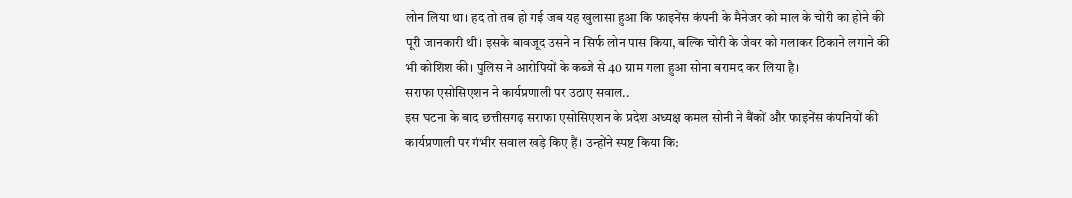लोन लिया था। हद तो तब हो गई जब यह खुलासा हुआ कि फाइनेंस कंपनी के मैनेजर को माल के चोरी का होने की पूरी जानकारी थी। इसके बावजूद उसने न सिर्फ लोन पास किया, बल्कि चोरी के जेवर को गलाकर ठिकाने लगाने की भी कोशिश की। पुलिस ने आरोपियों के कब्जे से 40 ग्राम गला हुआ सोना बरामद कर लिया है।
सराफा एसोसिएशन ने कार्यप्रणाली पर उठाए सवाल..
इस घटना के बाद छत्तीसगढ़ सराफा एसोसिएशन के प्रदेश अध्यक्ष कमल सोनी ने बैंकों और फाइनेंस कंपनियों की कार्यप्रणाली पर गंभीर सवाल खड़े किए हैं। उन्होंने स्पष्ट किया कि: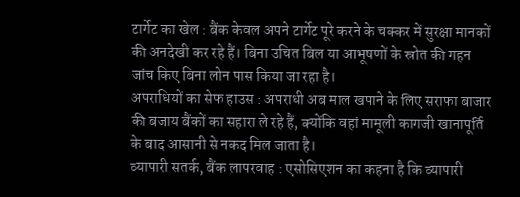टार्गेट का खेल : बैंक केवल अपने टार्गेट पूरे करने के चक्कर में सुरक्षा मानकों की अनदेखी कर रहे हैं। बिना उचित बिल या आभूषणों के स्रोत की गहन जांच किए बिना लोन पास किया जा रहा है।
अपराधियों का सेफ हाउस : अपराधी अब माल खपाने के लिए सराफा बाजार की बजाय बैंकों का सहारा ले रहे हैं, क्योंकि वहां मामूली कागजी खानापूर्ति के बाद आसानी से नकद मिल जाता है।
व्यापारी सतर्क, बैंक लापरवाह : एसोसिएशन का कहना है कि व्यापारी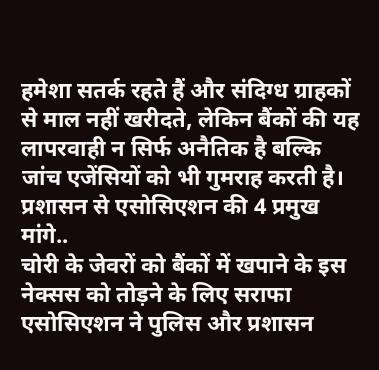हमेशा सतर्क रहते हैं और संदिग्ध ग्राहकों से माल नहीं खरीदते, लेकिन बैंकों की यह लापरवाही न सिर्फ अनैतिक है बल्कि जांच एजेंसियों को भी गुमराह करती है।
प्रशासन से एसोसिएशन की 4 प्रमुख मांगे..
चोरी के जेवरों को बैंकों में खपाने के इस नेक्सस को तोड़ने के लिए सराफा एसोसिएशन ने पुलिस और प्रशासन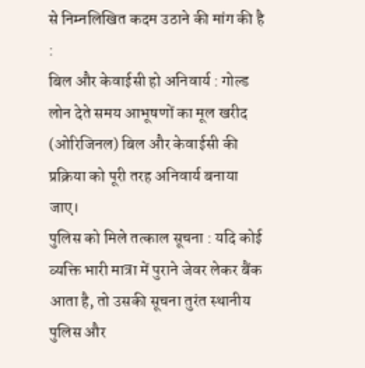से निम्नलिखित कदम उठाने की मांग की है :
बिल और केवाईसी हो अनिवार्य : गोल्ड लोन देते समय आभूषणों का मूल खरीद (ओरिजिनल) बिल और केवाईसी की प्रक्रिया को पूरी तरह अनिवार्य बनाया जाए।
पुलिस को मिले तत्काल सूचना : यदि कोई व्यक्ति भारी मात्रा में पुराने जेवर लेकर बैंक आता है, तो उसकी सूचना तुरंत स्थानीय पुलिस और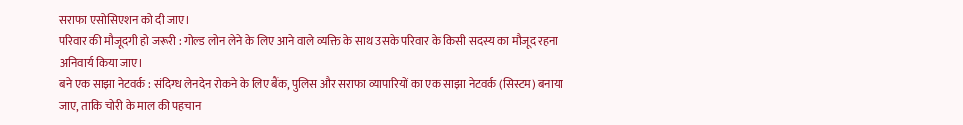सराफा एसोसिएशन को दी जाए।
परिवार की मौजूदगी हो जरूरी : गोल्ड लोन लेने के लिए आने वाले व्यक्ति के साथ उसके परिवार के किसी सदस्य का मौजूद रहना अनिवार्य किया जाए।
बने एक साझा नेटवर्क : संदिग्ध लेनदेन रोकने के लिए बैंक, पुलिस और सराफा व्यापारियों का एक साझा नेटवर्क (सिस्टम) बनाया जाए, ताकि चोरी के माल की पहचान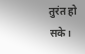तुरंत हो सके।